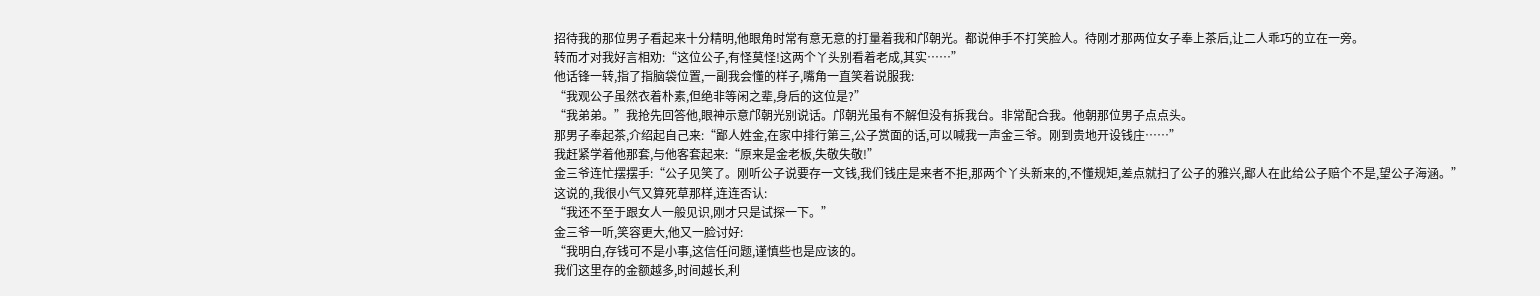招待我的那位男子看起来十分精明,他眼角时常有意无意的打量着我和邝朝光。都说伸手不打笑脸人。待刚才那两位女子奉上茶后,让二人乖巧的立在一旁。
转而才对我好言相劝:“这位公子,有怪莫怪!这两个丫头别看着老成,其实……”
他话锋一转,指了指脑袋位置,一副我会懂的样子,嘴角一直笑着说服我:
“我观公子虽然衣着朴素,但绝非等闲之辈,身后的这位是?”
“我弟弟。”我抢先回答他,眼神示意邝朝光别说话。邝朝光虽有不解但没有拆我台。非常配合我。他朝那位男子点点头。
那男子奉起茶,介绍起自己来:“鄙人姓金,在家中排行第三,公子赏面的话,可以喊我一声金三爷。刚到贵地开设钱庄……”
我赶紧学着他那套,与他客套起来:“原来是金老板,失敬失敬!”
金三爷连忙摆摆手:“公子见笑了。刚听公子说要存一文钱,我们钱庄是来者不拒,那两个丫头新来的,不懂规矩,差点就扫了公子的雅兴,鄙人在此给公子赔个不是,望公子海涵。”
这说的,我很小气又算死草那样,连连否认:
“我还不至于跟女人一般见识,刚才只是试探一下。”
金三爷一听,笑容更大,他又一脸讨好:
“我明白,存钱可不是小事,这信任问题,谨慎些也是应该的。
我们这里存的金额越多,时间越长,利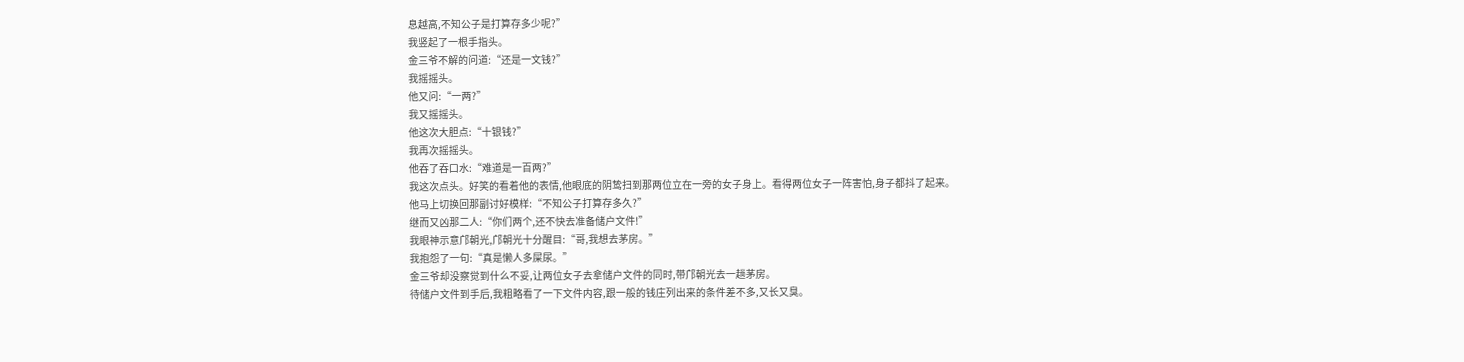息越高,不知公子是打算存多少呢?”
我竖起了一根手指头。
金三爷不解的问道:“还是一文钱?”
我摇摇头。
他又问:“一两?”
我又摇摇头。
他这次大胆点:“十银钱?”
我再次摇摇头。
他吞了吞口水:“难道是一百两?”
我这次点头。好笑的看着他的表情,他眼底的阴鸷扫到那两位立在一旁的女子身上。看得两位女子一阵害怕,身子都抖了起来。
他马上切换回那副讨好模样:“不知公子打算存多久?”
继而又凶那二人:“你们两个,还不快去准备储户文件!”
我眼神示意邝朝光,邝朝光十分醒目:“哥,我想去茅房。”
我抱怨了一句:“真是懒人多屎尿。”
金三爷却没察觉到什么不妥,让两位女子去拿储户文件的同时,带邝朝光去一趟茅房。
待储户文件到手后,我粗略看了一下文件内容,跟一般的钱庄列出来的条件差不多,又长又臭。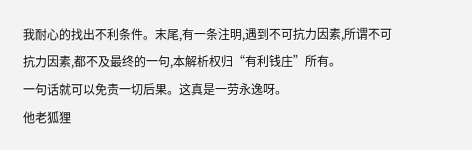我耐心的找出不利条件。末尾,有一条注明,遇到不可抗力因素,所谓不可抗力因素,都不及最终的一句,本解析权归“有利钱庄”所有。
一句话就可以免责一切后果。这真是一劳永逸呀。
他老狐狸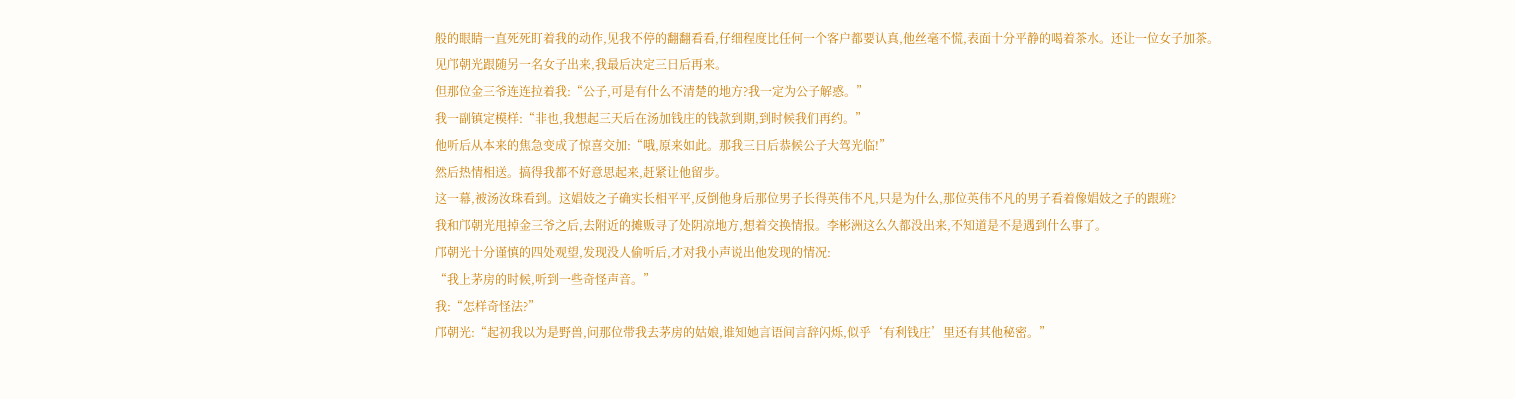般的眼睛一直死死盯着我的动作,见我不停的翻翻看看,仔细程度比任何一个客户都要认真,他丝毫不慌,表面十分平静的喝着茶水。还让一位女子加茶。
见邝朝光跟随另一名女子出来,我最后决定三日后再来。
但那位金三爷连连拉着我:“公子,可是有什么不清楚的地方?我一定为公子解惑。”
我一副镇定模样:“非也,我想起三天后在汤加钱庄的钱款到期,到时候我们再约。”
他听后从本来的焦急变成了惊喜交加:“哦,原来如此。那我三日后恭候公子大驾光临!”
然后热情相送。搞得我都不好意思起来,赶紧让他留步。
这一幕,被汤汝珠看到。这娼妓之子确实长相平平,反倒他身后那位男子长得英伟不凡,只是为什么,那位英伟不凡的男子看着像娼妓之子的跟班?
我和邝朝光甩掉金三爷之后,去附近的摊贩寻了处阴凉地方,想着交换情报。李彬洲这么久都没出来,不知道是不是遇到什么事了。
邝朝光十分谨慎的四处观望,发现没人偷听后,才对我小声说出他发现的情况:
“我上茅房的时候,听到一些奇怪声音。”
我:“怎样奇怪法?”
邝朝光:“起初我以为是野兽,问那位带我去茅房的姑娘,谁知她言语间言辞闪烁,似乎‘有利钱庄’里还有其他秘密。”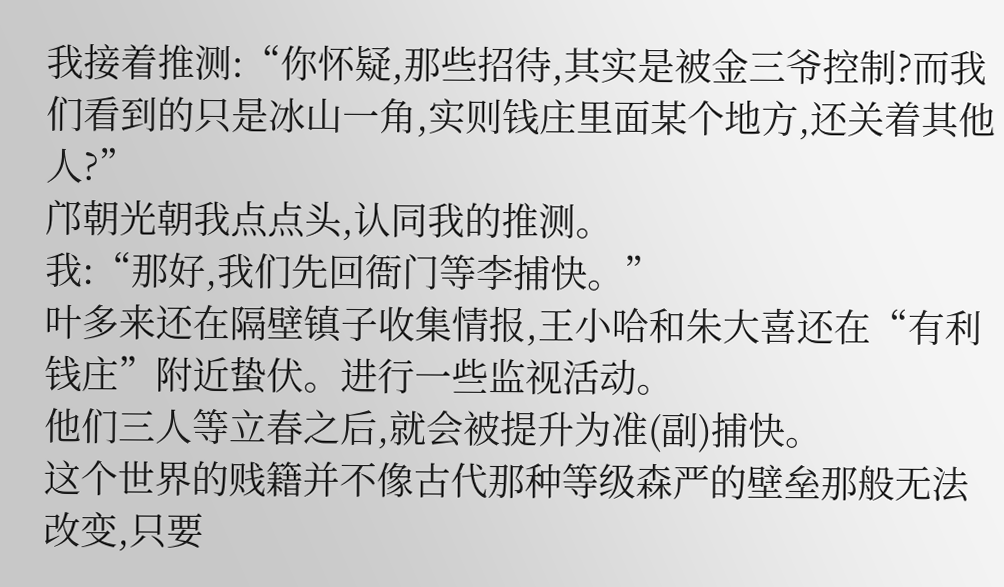我接着推测:“你怀疑,那些招待,其实是被金三爷控制?而我们看到的只是冰山一角,实则钱庄里面某个地方,还关着其他人?”
邝朝光朝我点点头,认同我的推测。
我:“那好,我们先回衙门等李捕快。”
叶多来还在隔壁镇子收集情报,王小哈和朱大喜还在“有利钱庄”附近蛰伏。进行一些监视活动。
他们三人等立春之后,就会被提升为准(副)捕快。
这个世界的贱籍并不像古代那种等级森严的壁垒那般无法改变,只要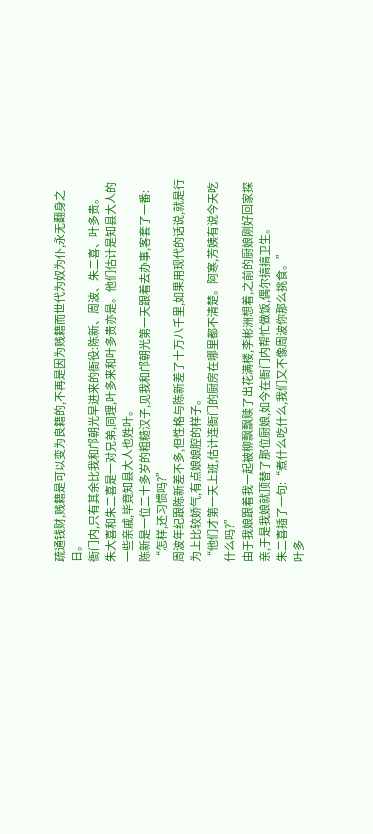疏通钱财,贱籍是可以变为良籍的,不再是因为贱籍而世代为奴为仆,永无翻身之日。
衙门内,只有其余比我和邝朝光早进来的衙役:陈新、周波、朱二喜、叶多贵。
朱大喜和朱二喜是一对兄弟,同理,叶多来和叶多贵亦是。他们估计是知县大人的一些亲戚,毕竟知县大人也姓叶。
陈新是一位二十多岁的粗糙汉子,见我和邝朝光第一天跟着去办事,客套了一番:
“怎样,还习惯吗?”
周波年纪跟陈新差不多,但性格与陈新差了十万八千里,如果用现代的话说,就是行为上比较娇气,有点娘娘腔的样子。
“他们才第一天上班,估计连衙门的厨房在哪里都不清楚。阿寒,芳姨有说今天吃什么吗?”
由于我娘跟着我一起被柳飘飘赎了出花满楼,李彬洲想着,之前的厨娘刚好回家探亲,于是我娘就顶替了那位厨娘,如今在衙门内帮忙做饭,偶尔搞搞卫生。
朱二喜插了一句:“煮什么吃什么,我们又不像周波你那么挑食。”
叶多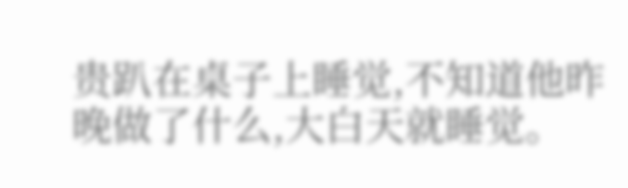贵趴在桌子上睡觉,不知道他昨晚做了什么,大白天就睡觉。